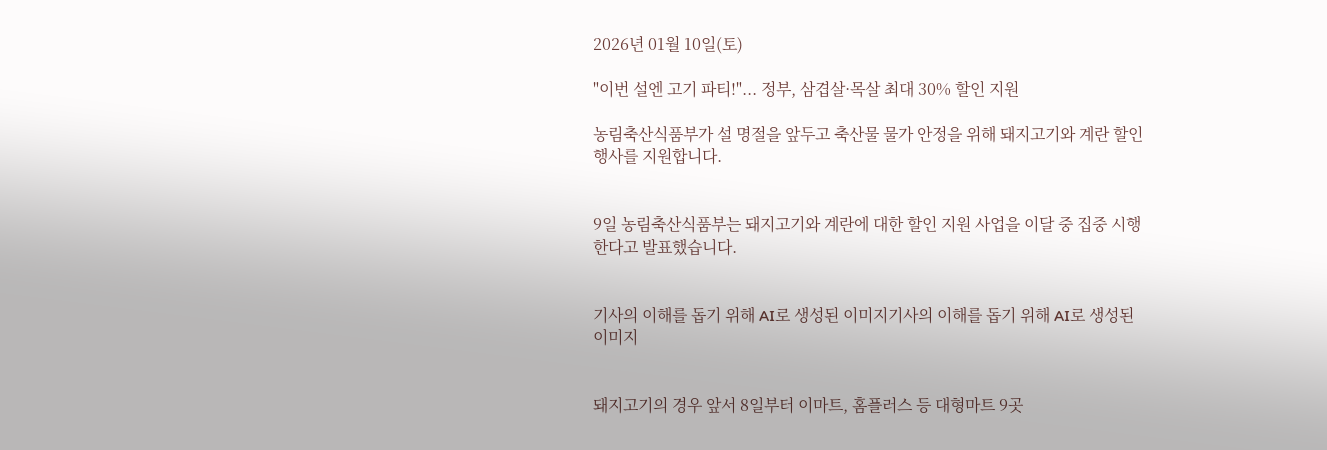2026년 01월 10일(토)

"이번 설엔 고기 파티!"... 정부, 삼겹살·목살 최대 30% 할인 지원

농림축산식품부가 설 명절을 앞두고 축산물 물가 안정을 위해 돼지고기와 계란 할인 행사를 지원합니다.


9일 농림축산식품부는 돼지고기와 계란에 대한 할인 지원 사업을 이달 중 집중 시행한다고 발표했습니다.


기사의 이해를 돕기 위해 AI로 생성된 이미지기사의 이해를 돕기 위해 AI로 생성된 이미지


돼지고기의 경우 앞서 8일부터 이마트, 홈플러스 등 대형마트 9곳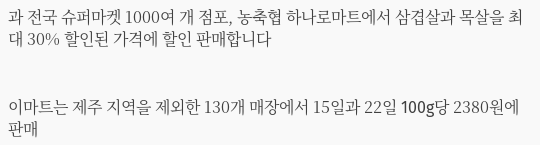과 전국 슈퍼마켓 1000여 개 점포, 농축협 하나로마트에서 삼겹살과 목살을 최대 30% 할인된 가격에 할인 판매합니다


이마트는 제주 지역을 제외한 130개 매장에서 15일과 22일 100g당 2380원에 판매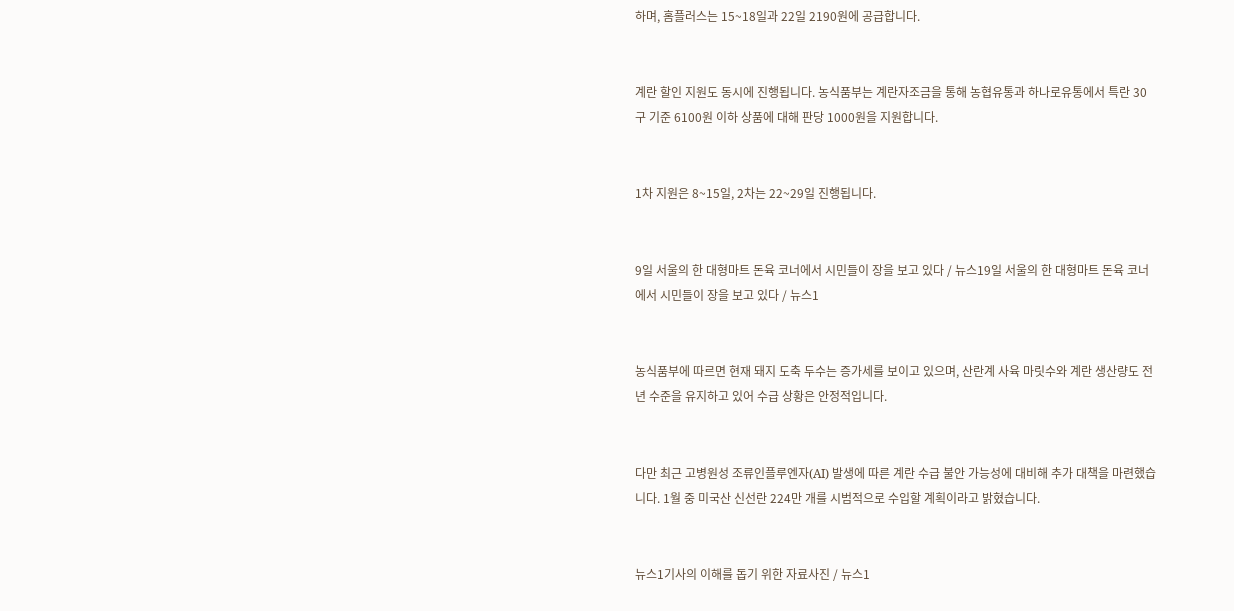하며, 홈플러스는 15~18일과 22일 2190원에 공급합니다.


계란 할인 지원도 동시에 진행됩니다. 농식품부는 계란자조금을 통해 농협유통과 하나로유통에서 특란 30구 기준 6100원 이하 상품에 대해 판당 1000원을 지원합니다.


1차 지원은 8~15일, 2차는 22~29일 진행됩니다.


9일 서울의 한 대형마트 돈육 코너에서 시민들이 장을 보고 있다 / 뉴스19일 서울의 한 대형마트 돈육 코너에서 시민들이 장을 보고 있다 / 뉴스1


농식품부에 따르면 현재 돼지 도축 두수는 증가세를 보이고 있으며, 산란계 사육 마릿수와 계란 생산량도 전년 수준을 유지하고 있어 수급 상황은 안정적입니다.


다만 최근 고병원성 조류인플루엔자(AI) 발생에 따른 계란 수급 불안 가능성에 대비해 추가 대책을 마련했습니다. 1월 중 미국산 신선란 224만 개를 시범적으로 수입할 계획이라고 밝혔습니다.


뉴스1기사의 이해를 돕기 위한 자료사진 / 뉴스1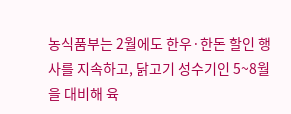농식품부는 2월에도 한우·한돈 할인 행사를 지속하고, 닭고기 성수기인 5~8월을 대비해 육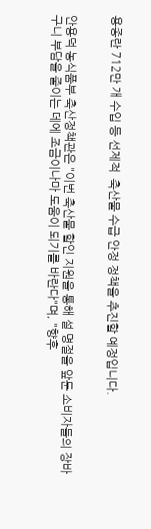용종란 712만 개 수입 등 선제적  축산물 수급 안정 정책을 추진할 예정입니다.


안용덕 농식품부 축산정책관은 "이번 축산물 할인 지원을 통해 설 명절을 앞둔 소비자들의 장바구니 부담을 줄이는 데에 조금이나마 도움이 되기를 바란다"며, "향후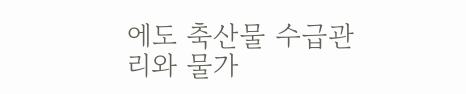에도 축산물 수급관리와 물가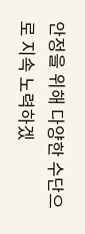안정을 위해 다양한 수단으로 지속 노력하겠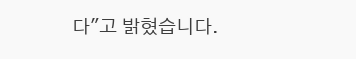다"고 밝혔습니다.